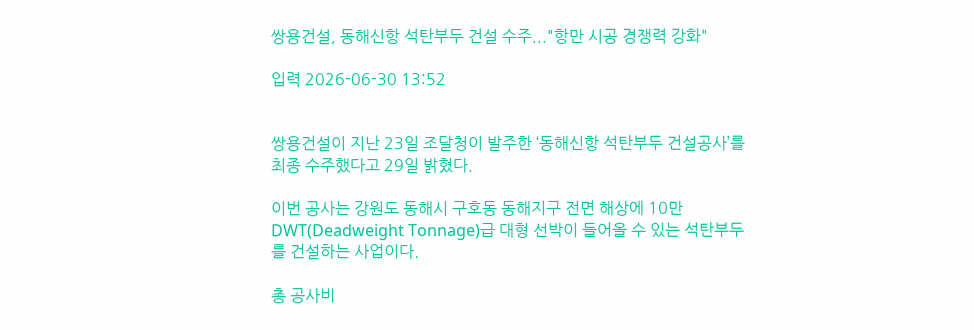쌍용건설, 동해신항 석탄부두 건설 수주..."항만 시공 경쟁력 강화"

입력 2026-06-30 13:52


쌍용건설이 지난 23일 조달청이 발주한 ‘동해신항 석탄부두 건설공사’를 최종 수주했다고 29일 밝혔다.

이번 공사는 강원도 동해시 구호동 동해지구 전면 해상에 10만 DWT(Deadweight Tonnage)급 대형 선박이 들어올 수 있는 석탄부두를 건설하는 사업이다.

총 공사비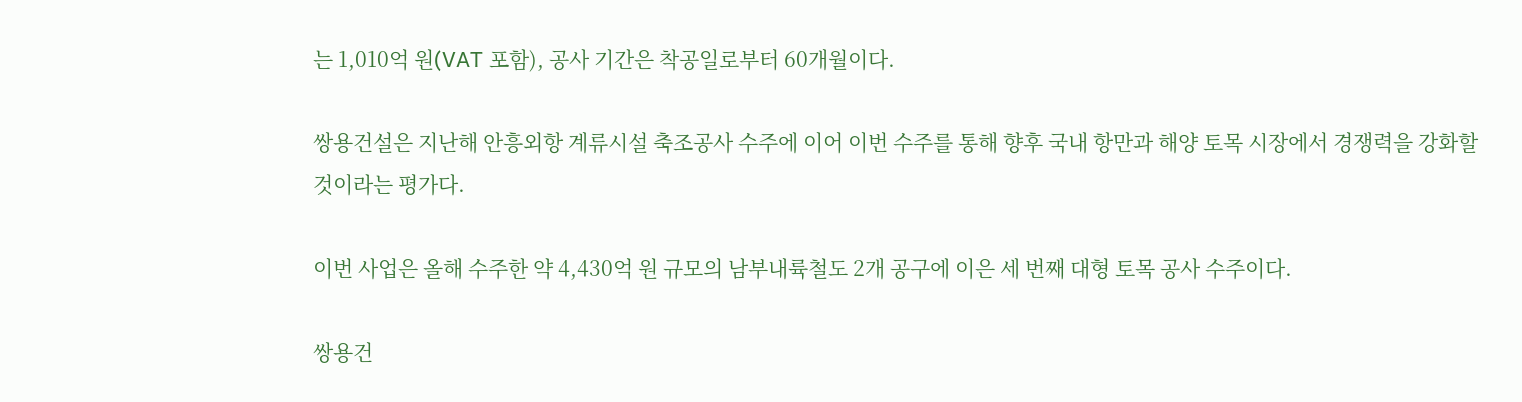는 1,010억 원(VAT 포함), 공사 기간은 착공일로부터 60개월이다.

쌍용건설은 지난해 안흥외항 계류시설 축조공사 수주에 이어 이번 수주를 통해 향후 국내 항만과 해양 토목 시장에서 경쟁력을 강화할 것이라는 평가다.

이번 사업은 올해 수주한 약 4,430억 원 규모의 남부내륙철도 2개 공구에 이은 세 번째 대형 토목 공사 수주이다.

쌍용건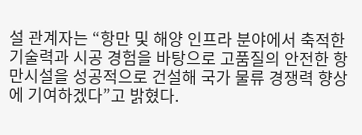설 관계자는 “항만 및 해양 인프라 분야에서 축적한 기술력과 시공 경험을 바탕으로 고품질의 안전한 항만시설을 성공적으로 건설해 국가 물류 경쟁력 향상에 기여하겠다”고 밝혔다.